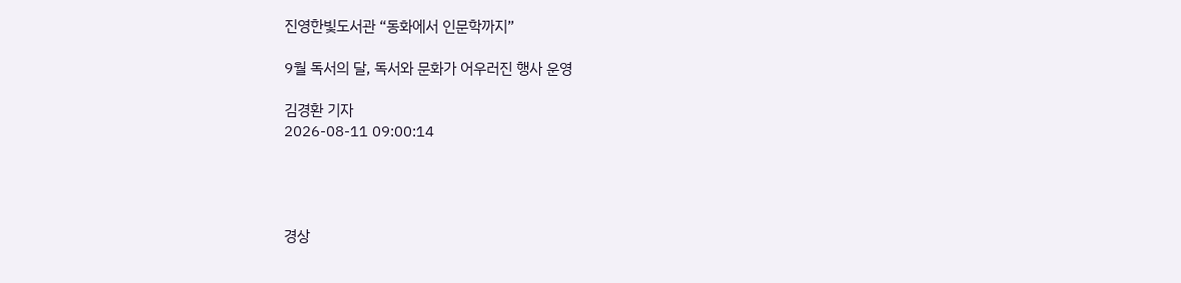진영한빛도서관 “동화에서 인문학까지”

9월 독서의 달, 독서와 문화가 어우러진 행사 운영

김경환 기자
2026-08-11 09:00:14




경상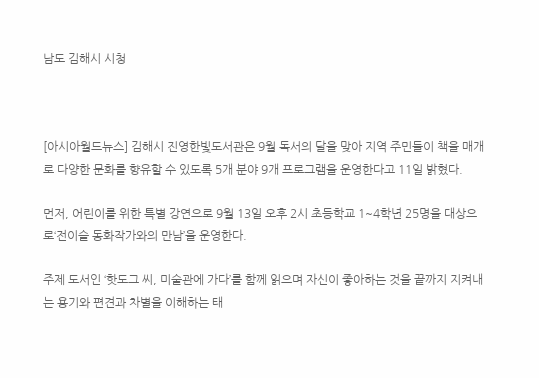남도 김해시 시청



[아시아월드뉴스] 김해시 진영한빛도서관은 9월 독서의 달을 맞아 지역 주민들이 책을 매개로 다양한 문화를 향유할 수 있도록 5개 분야 9개 프로그램을 운영한다고 11일 밝혔다.

먼저, 어린이를 위한 특별 강연으로 9월 13일 오후 2시 초등학교 1~4학년 25명을 대상으로‘전이슬 동화작가와의 만남’을 운영한다.

주제 도서인 ‘핫도그 씨, 미술관에 가다’를 함께 읽으며 자신이 좋아하는 것을 끝까지 지켜내는 용기와 편견과 차별을 이해하는 태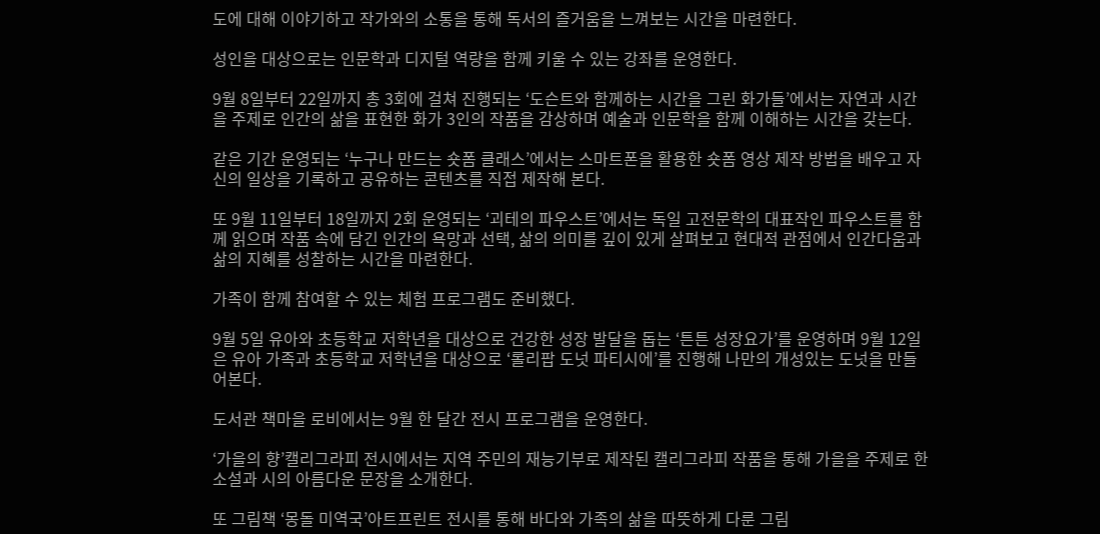도에 대해 이야기하고 작가와의 소통을 통해 독서의 즐거움을 느껴보는 시간을 마련한다.

성인을 대상으로는 인문학과 디지털 역량을 함께 키울 수 있는 강좌를 운영한다.

9월 8일부터 22일까지 총 3회에 걸쳐 진행되는 ‘도슨트와 함께하는 시간을 그린 화가들’에서는 자연과 시간을 주제로 인간의 삶을 표현한 화가 3인의 작품을 감상하며 예술과 인문학을 함께 이해하는 시간을 갖는다.

같은 기간 운영되는 ‘누구나 만드는 숏폼 클래스’에서는 스마트폰을 활용한 숏폼 영상 제작 방법을 배우고 자신의 일상을 기록하고 공유하는 콘텐츠를 직접 제작해 본다.

또 9월 11일부터 18일까지 2회 운영되는 ‘괴테의 파우스트’에서는 독일 고전문학의 대표작인 파우스트를 함께 읽으며 작품 속에 담긴 인간의 욕망과 선택, 삶의 의미를 깊이 있게 살펴보고 현대적 관점에서 인간다움과 삶의 지혜를 성찰하는 시간을 마련한다.

가족이 함께 참여할 수 있는 체험 프로그램도 준비했다.

9월 5일 유아와 초등학교 저학년을 대상으로 건강한 성장 발달을 돕는 ‘튼튼 성장요가’를 운영하며 9월 12일은 유아 가족과 초등학교 저학년을 대상으로 ‘롤리팝 도넛 파티시에’를 진행해 나만의 개성있는 도넛을 만들어본다.

도서관 책마을 로비에서는 9월 한 달간 전시 프로그램을 운영한다.

‘가을의 향’캘리그라피 전시에서는 지역 주민의 재능기부로 제작된 캘리그라피 작품을 통해 가을을 주제로 한 소설과 시의 아름다운 문장을 소개한다.

또 그림책 ‘몽돌 미역국’아트프린트 전시를 통해 바다와 가족의 삶을 따뜻하게 다룬 그림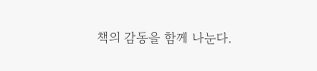책의 감동을 함께 나눈다.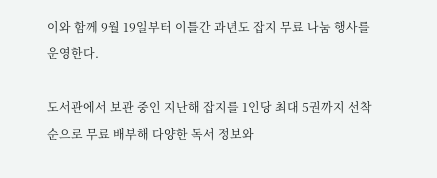이와 함께 9월 19일부터 이틀간 과년도 잡지 무료 나눔 행사를 운영한다.

도서관에서 보관 중인 지난해 잡지를 1인당 최대 5권까지 선착순으로 무료 배부해 다양한 독서 정보와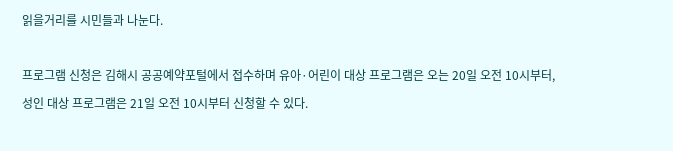읽을거리를 시민들과 나눈다.

프로그램 신청은 김해시 공공예약포털에서 접수하며 유아·어린이 대상 프로그램은 오는 20일 오전 10시부터, 성인 대상 프로그램은 21일 오전 10시부터 신청할 수 있다.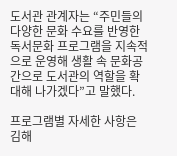도서관 관계자는 “주민들의 다양한 문화 수요를 반영한 독서문화 프로그램을 지속적으로 운영해 생활 속 문화공간으로 도서관의 역할을 확대해 나가겠다”고 말했다.

프로그램별 자세한 사항은 김해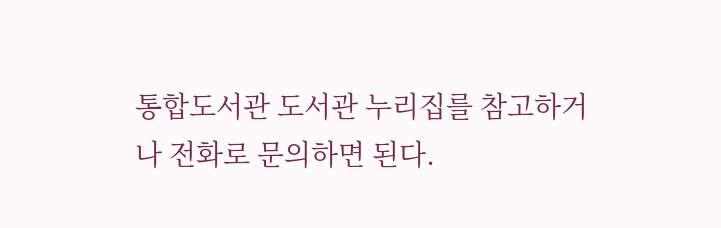통합도서관 도서관 누리집를 참고하거나 전화로 문의하면 된다.